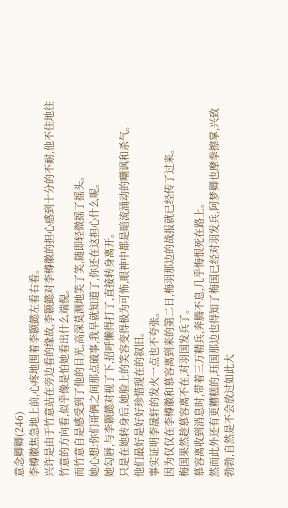意念卿卿(246)
李樽徽焦急地上前,心疼地围着李颢懿左看右看。
兴许是由于竹意站在旁边看的缘故,李颢懿对李樽徽的担心感到十分的不耐,他不住地往竹意的方向看,似乎像是怕她看出什么端倪。
而竹意自是感受到了他的目光,高深莫测地笑了笑,随即轻微摇了摇头。
她心想:你们哥俩之间那点破事,我早就知道了,你还在这担心什么呢。
她勾唇,与李颢懿对视了下,招呼懒得打了,直接转身离开。
只是在她转身后,她脸上的笑容变得极为可怖,眼神中都是暗流涌动的嘲讽和杀气。
他们最好是好好珍惜现在的叙旧。
事实证明李晟轩的发火一点也不夸张。
因为仅仅在李樽徽和慕容离到来的第二日,梅羽那边的战报就已经传了过来。
梅国果然趁慕容离不在,对羽国发兵了。
慕容离收到消息时,带着三万精兵,奔腾不息,几乎悔恨死在路上。
然而此外还有更糟糕的,珏国那边也得知了梅国已经对羽发兵,阿梦卿也摩拳擦掌,兴致勃勃,自然是不会放过如此大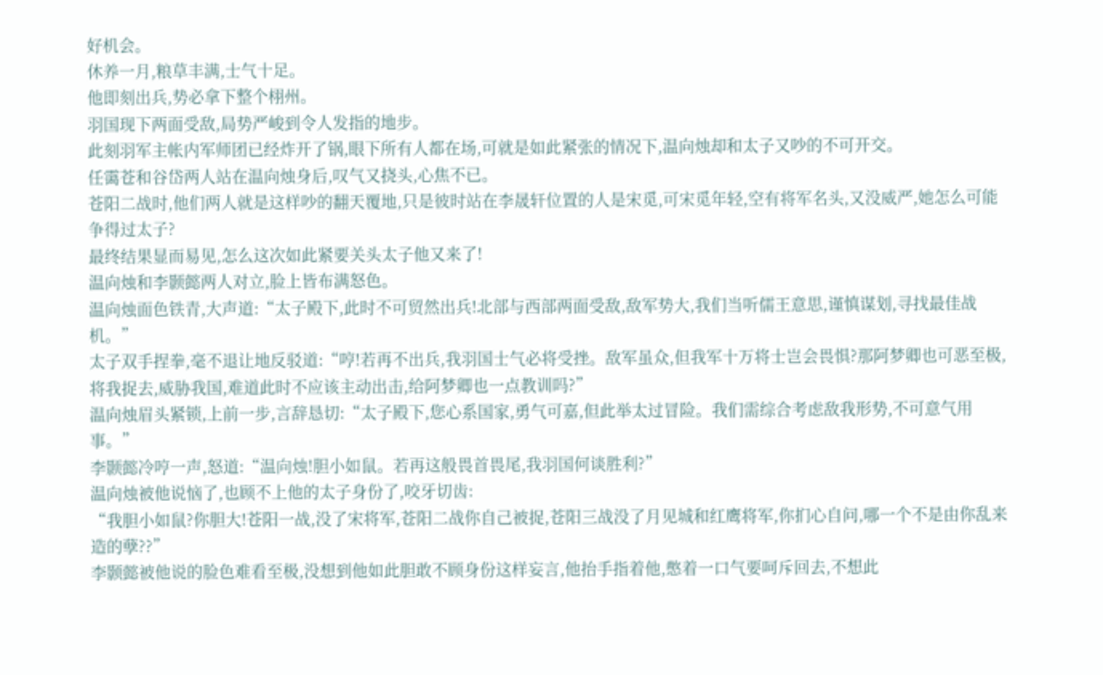好机会。
休养一月,粮草丰满,士气十足。
他即刻出兵,势必拿下整个栩州。
羽国现下两面受敌,局势严峻到令人发指的地步。
此刻羽军主帐内军师团已经炸开了锅,眼下所有人都在场,可就是如此紧张的情况下,温向烛却和太子又吵的不可开交。
任霭苍和谷岱两人站在温向烛身后,叹气又挠头,心焦不已。
苍阳二战时,他们两人就是这样吵的翻天覆地,只是彼时站在李晟轩位置的人是宋觅,可宋觅年轻,空有将军名头,又没威严,她怎么可能争得过太子?
最终结果显而易见,怎么这次如此紧要关头太子他又来了!
温向烛和李颢懿两人对立,脸上皆布满怒色。
温向烛面色铁青,大声道:“太子殿下,此时不可贸然出兵!北部与西部两面受敌,敌军势大,我们当听儒王意思,谨慎谋划,寻找最佳战机。”
太子双手捏拳,毫不退让地反驳道:“哼!若再不出兵,我羽国士气必将受挫。敌军虽众,但我军十万将士岂会畏惧?那阿梦卿也可恶至极,将我捉去,威胁我国,难道此时不应该主动出击,给阿梦卿也一点教训吗?”
温向烛眉头紧锁,上前一步,言辞恳切:“太子殿下,您心系国家,勇气可嘉,但此举太过冒险。我们需综合考虑敌我形势,不可意气用事。”
李颢懿冷哼一声,怒道:“温向烛!胆小如鼠。若再这般畏首畏尾,我羽国何谈胜利?”
温向烛被他说恼了,也顾不上他的太子身份了,咬牙切齿:
“我胆小如鼠?你胆大!苍阳一战,没了宋将军,苍阳二战你自己被捉,苍阳三战没了月见城和红鹰将军,你扪心自问,哪一个不是由你乱来造的孽??”
李颢懿被他说的脸色难看至极,没想到他如此胆敢不顾身份这样妄言,他抬手指着他,憋着一口气要呵斥回去,不想此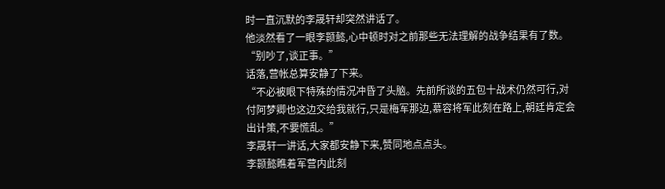时一直沉默的李晟轩却突然讲话了。
他淡然看了一眼李颢懿,心中顿时对之前那些无法理解的战争结果有了数。
“别吵了,谈正事。”
话落,营帐总算安静了下来。
“不必被眼下特殊的情况冲昏了头脑。先前所谈的五包十战术仍然可行,对付阿梦卿也这边交给我就行,只是梅军那边,慕容将军此刻在路上,朝廷肯定会出计策,不要慌乱。”
李晟轩一讲话,大家都安静下来,赞同地点点头。
李颢懿瞧着军营内此刻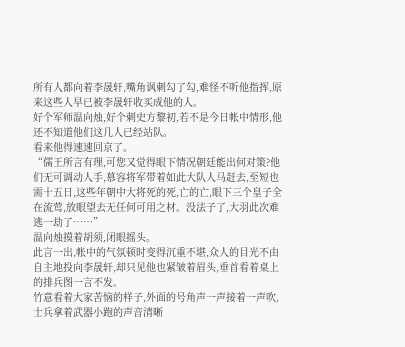所有人都向着李晟轩,嘴角讽刺勾了勾,难怪不听他指挥,原来这些人早已被李晟轩收买成他的人。
好个军师温向烛,好个刺史方黎初,若不是今日帐中情形,他还不知道他们这几人已经站队。
看来他得速速回京了。
“儒王所言有理,可您又觉得眼下情况朝廷能出何对策?他们无可调动人手,慕容将军带着如此大队人马赶去,至短也需十五日,这些年朝中大将死的死,亡的亡,眼下三个皇子全在流莺,放眼望去无任何可用之材。没法子了,大羽此次难逃一劫了……”
温向烛摸着胡须,闭眼摇头。
此言一出,帐中的气氛顿时变得沉重不堪,众人的目光不由自主地投向李晟轩,却只见他也紧皱着眉头,垂首看着桌上的排兵图一言不发。
竹意看着大家苦恼的样子,外面的号角声一声接着一声吹,士兵拿着武器小跑的声音清晰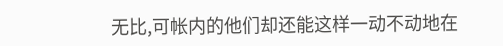无比,可帐内的他们却还能这样一动不动地在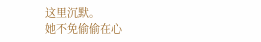这里沉默。
她不免偷偷在心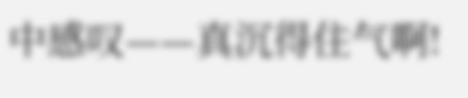中感叹——真沉得住气啊!